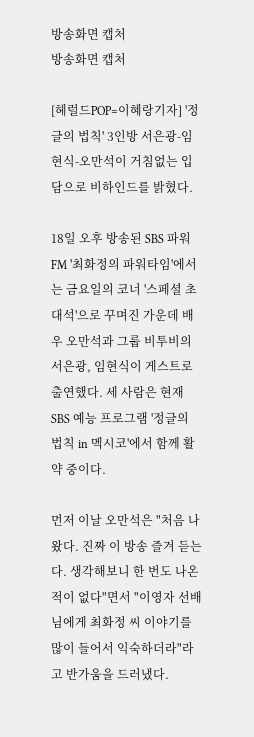방송화면 캡처
방송화면 캡처

[헤럴드POP=이혜랑기자] '정글의 법칙' 3인방 서은광-임현식-오만석이 거침없는 입담으로 비하인드를 밝혔다.

18일 오후 방송된 SBS 파워FM '최화정의 파워타임'에서는 금요일의 코너 '스페셜 초대석'으로 꾸며진 가운데 배우 오만석과 그룹 비투비의 서은광, 임현식이 게스트로 출연했다. 세 사람은 현재 SBS 예능 프로그램 '정글의 법칙 in 멕시코'에서 함께 활약 중이다.

먼저 이날 오만석은 "처음 나왔다. 진짜 이 방송 즐겨 듣는다. 생각해보니 한 번도 나온 적이 없다"면서 "이영자 선배님에게 최화정 씨 이야기를 많이 들어서 익숙하더라"라고 반가움을 드러냈다.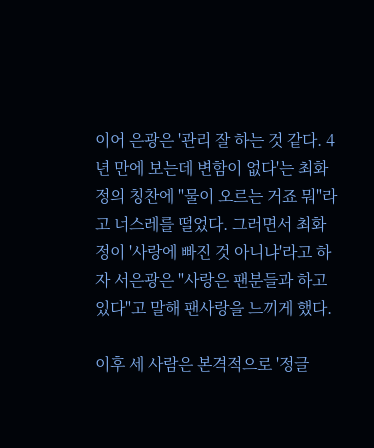이어 은광은 '관리 잘 하는 것 같다. 4년 만에 보는데 변함이 없다'는 최화정의 칭찬에 "물이 오르는 거죠 뭐"라고 너스레를 떨었다. 그러면서 최화정이 '사랑에 빠진 것 아니냐'라고 하자 서은광은 "사랑은 팬분들과 하고 있다"고 말해 팬사랑을 느끼게 했다.

이후 세 사람은 본격적으로 '정글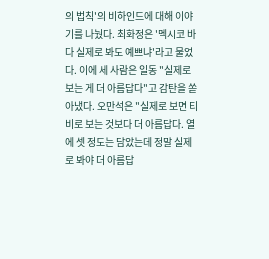의 법칙'의 비하인드에 대해 이야기를 나눴다. 최화정은 '멕시코 바다 실제로 봐도 예쁘냐'라고 물었다. 이에 세 사람은 일동 "실제로 보는 게 더 아름답다"고 감탄을 쏟아냈다. 오만석은 "실제로 보면 티비로 보는 것보다 더 아름답다. 열에 셋 정도는 담았는데 정말 실제로 봐야 더 아름답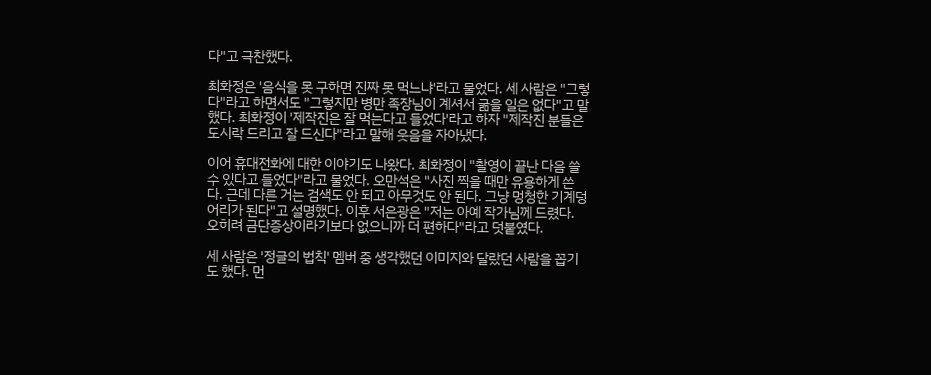다"고 극찬했다.

최화정은 '음식을 못 구하면 진짜 못 먹느냐'라고 물었다. 세 사람은 "그렇다"라고 하면서도 "그렇지만 병만 족장님이 계셔서 굶을 일은 없다"고 말했다. 최화정이 '제작진은 잘 먹는다고 들었다'라고 하자 "제작진 분들은 도시락 드리고 잘 드신다"라고 말해 웃음을 자아냈다.

이어 휴대전화에 대한 이야기도 나왔다. 최화정이 "촬영이 끝난 다음 쓸 수 있다고 들었다"라고 물었다. 오만석은 "사진 찍을 때만 유용하게 쓴다. 근데 다른 거는 검색도 안 되고 아무것도 안 된다. 그냥 멍청한 기계덩어리가 된다"고 설명했다. 이후 서은광은 "저는 아예 작가님께 드렸다. 오히려 금단증상이라기보다 없으니까 더 편하다"라고 덧붙였다.

세 사람은 '정글의 법칙' 멤버 중 생각했던 이미지와 달랐던 사람을 꼽기도 했다. 먼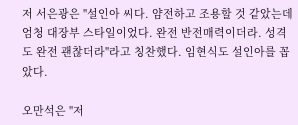저 서은광은 "설인아 씨다. 얌전하고 조용할 것 같았는데 엄청 대장부 스타일이었다. 완전 반전매력이더라. 성격도 완전 괜찮더라"라고 칭찬했다. 임현식도 설인아를 꼽았다.

오만석은 "저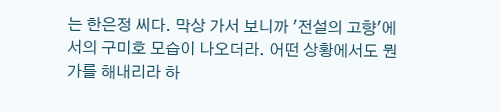는 한은정 씨다. 막상 가서 보니까 '전설의 고향'에서의 구미호 모습이 나오더라. 어떤 상황에서도 뭔가를 해내리라 하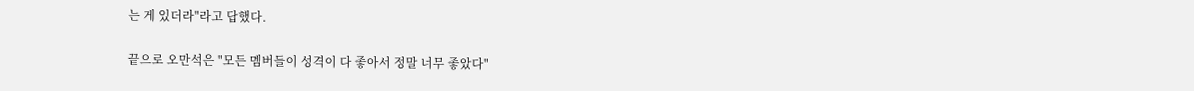는 게 있더라"라고 답했다.

끝으로 오만석은 "모든 멤버들이 성격이 다 좋아서 정말 너무 좋았다"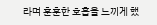라며 훈훈한 호흡을 느끼게 했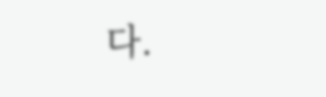다.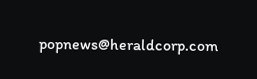popnews@heraldcorp.com